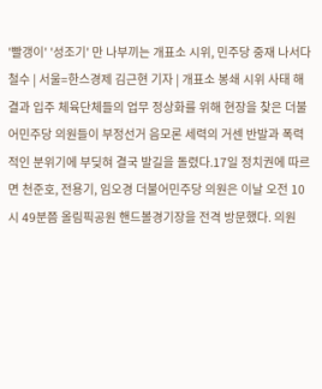'빨갱이' '성조기' 만 나부끼는 개표소 시위, 민주당 중재 나서다 철수 | 서울=한스경제 김근현 기자 | 개표소 봉쇄 시위 사태 해결과 입주 체육단체들의 업무 정상화를 위해 현장을 찾은 더불어민주당 의원들이 부정선거 음모론 세력의 거센 반발과 폭력적인 분위기에 부딪혀 결국 발길을 돌렸다.17일 정치권에 따르면 천준호, 전용기, 임오경 더불어민주당 의원은 이날 오전 10시 49분쯤 올림픽공원 핸드볼경기장을 전격 방문했다. 의원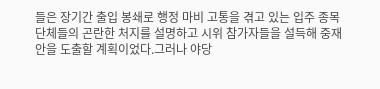들은 장기간 출입 봉쇄로 행정 마비 고통을 겪고 있는 입주 종목단체들의 곤란한 처지를 설명하고 시위 참가자들을 설득해 중재안을 도출할 계획이었다.그러나 야당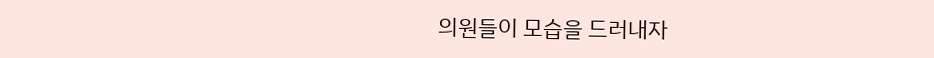의원들이 모습을 드러내자